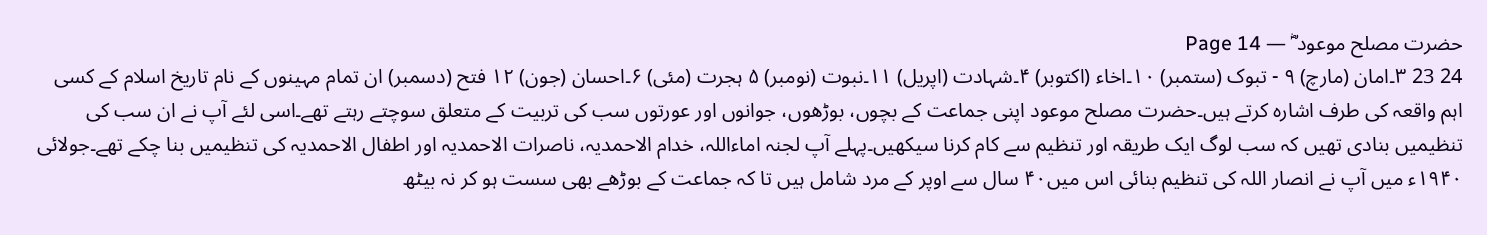حضرت مصلح موعود ؓ — Page 14
24 23 ۳۔امان (مارچ) ۹ - تبوک (ستمبر) ۱۰۔اخاء (اکتوبر) ۴۔شہادت (اپریل) ۱۱۔نبوت (نومبر) ۵ ہجرت (مئی) ۶۔احسان (جون) ۱۲ فتح (دسمبر) ان تمام مہینوں کے نام تاریخ اسلام کے کسی اہم واقعہ کی طرف اشارہ کرتے ہیں۔حضرت مصلح موعود اپنی جماعت کے بچوں، بوڑھوں، جوانوں اور عورتوں سب کی تربیت کے متعلق سوچتے رہتے تھے۔اسی لئے آپ نے ان سب کی تنظیمیں بنادی تھیں کہ سب لوگ ایک طریقہ اور تنظیم سے کام کرنا سیکھیں۔پہلے آپ لجنہ اماءاللہ، خدام الاحمدیہ، ناصرات الاحمدیہ اور اطفال الاحمدیہ کی تنظیمیں بنا چکے تھے۔جولائی ۱۹۴۰ء میں آپ نے انصار اللہ کی تنظیم بنائی اس میں۴۰ سال سے اوپر کے مرد شامل ہیں تا کہ جماعت کے بوڑھے بھی سست ہو کر نہ بیٹھ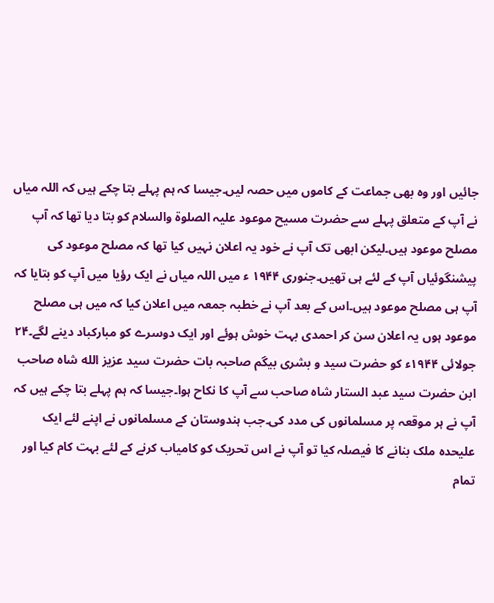جائیں اور وہ بھی جماعت کے کاموں میں حصہ لیں۔جیسا کہ ہم پہلے بتا چکے ہیں کہ اللہ میاں نے آپ کے متعلق پہلے سے حضرت مسیح موعود علیہ الصلوۃ والسلام کو بتا دیا تھا کہ آپ مصلح موعود ہیں۔لیکن ابھی تک آپ نے خود یہ اعلان نہیں کیا تھا کہ مصلح موعود کی پیشنگوئیاں آپ کے لئے ہی تھیں۔جنوری ۱۹۴۴ ء میں اللہ میاں نے ایک رؤیا میں آپ کو بتایا کہ آپ ہی مصلح موعود ہیں۔اس کے بعد آپ نے خطبہ جمعہ میں اعلان کیا کہ میں ہی مصلح موعود ہوں یہ اعلان سن کر احمدی بہت خوش ہوئے اور ایک دوسرے کو مبارکباد دینے لگے۔۲۴ جولائی ۱۹۴۴ء کو حضرت سید و بشری بیگم صاحبہ بات حضرت سید عزیز الله شاہ صاحب ابن حضرت سید عبد الستار شاہ صاحب سے آپ کا نکاح ہوا۔جیسا کہ ہم پہلے بتا چکے ہیں کہ آپ نے ہر موقعہ پر مسلمانوں کی مدد کی۔جب ہندوستان کے مسلمانوں نے اپنے لئے ایک علیحدہ ملک بنانے کا فیصلہ کیا تو آپ نے اس تحریک کو کامیاب کرنے کے لئے بہت کام کیا اور تمام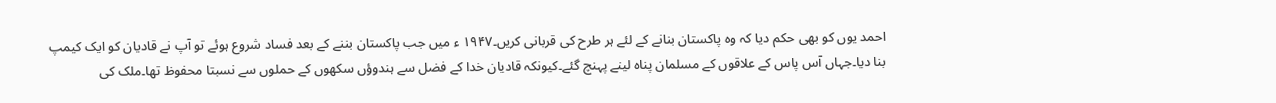احمد یوں کو بھی حکم دیا کہ وہ پاکستان بنانے کے لئے ہر طرح کی قربانی کریں۔۱۹۴۷ ء میں جب پاکستان بننے کے بعد فساد شروع ہوئے تو آپ نے قادیان کو ایک کیمپ بنا دیا۔جہاں آس پاس کے علاقوں کے مسلمان پناہ لینے پہنچ گئے۔کیونکہ قادیان خدا کے فضل سے ہندوؤں سکھوں کے حملوں سے نسبتا محفوظ تھا۔ملک کی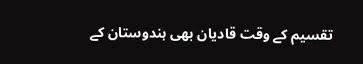تقسیم کے وقت قادیان بھی ہندوستان کے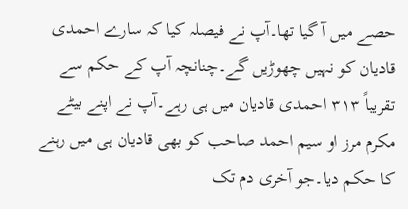حصے میں آ گیا تھا۔آپ نے فیصلہ کیا کہ سارے احمدی قادیان کو نہیں چھوڑیں گے۔چنانچہ آپ کے حکم سے تقریباً ۳۱۳ احمدی قادیان میں ہی رہے۔آپ نے اپنے بیٹے مکرم مرز او سیم احمد صاحب کو بھی قادیان ہی میں رہنے کا حکم دیا۔جو آخری دم تک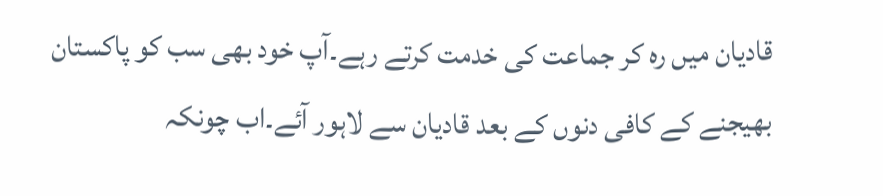قادیان میں رہ کر جماعت کی خدمت کرتے رہے۔آپ خود بھی سب کو پاکستان بھیجنے کے کافی دنوں کے بعد قادیان سے لاہور آئے۔اب چونکہ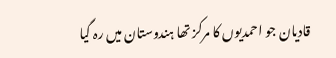قادیان جو احمدیوں کا مرکز تھا ہندوستان میں رہ گیا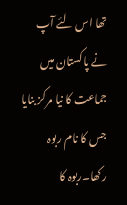تھا اس لئے آپ نے پاکستان میں جماعت کا نیا مرکز بنایا جس کا نام ربوہ رکھا۔ربوہ کا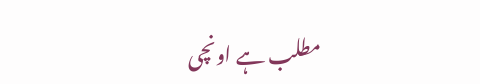مطلب ہے اونچی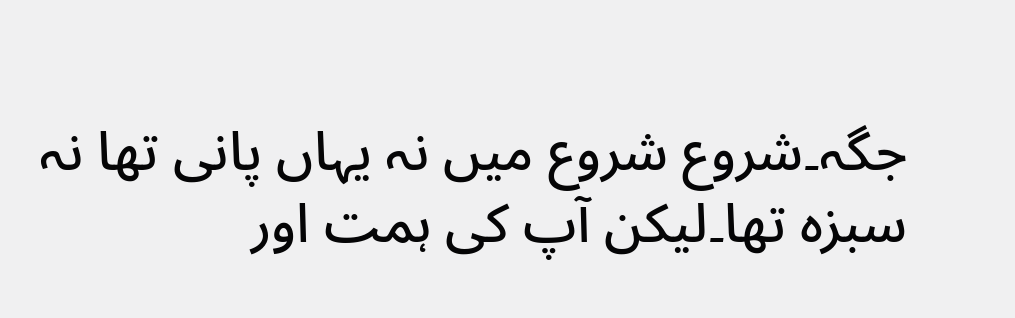جگہ۔شروع شروع میں نہ یہاں پانی تھا نہ سبزہ تھا۔لیکن آپ کی ہمت اور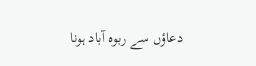دعاؤں سے ربوہ آباد ہونا